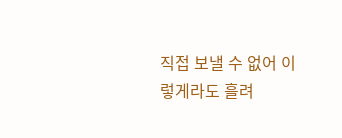직접 보낼 수 없어 이렇게라도 흘려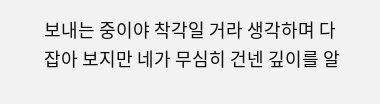보내는 중이야 착각일 거라 생각하며 다잡아 보지만 네가 무심히 건넨 깊이를 알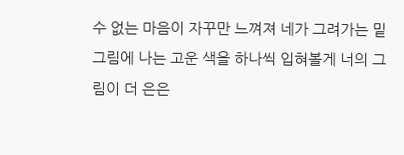수 없는 마음이 자꾸만 느껴져 네가 그려가는 밑그림에 나는 고운 색을 하나씩 입혀볼게 너의 그림이 더 은은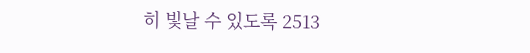히 빛날 수 있도록 2513